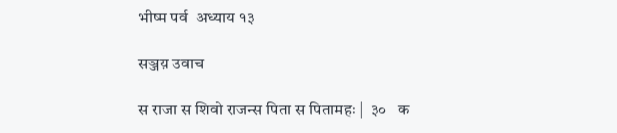भीष्म पर्व  अध्याय १३

सञ्जय़ उवाच

स राजा स शिवो राजन्स पिता स पितामहः |  ३०   क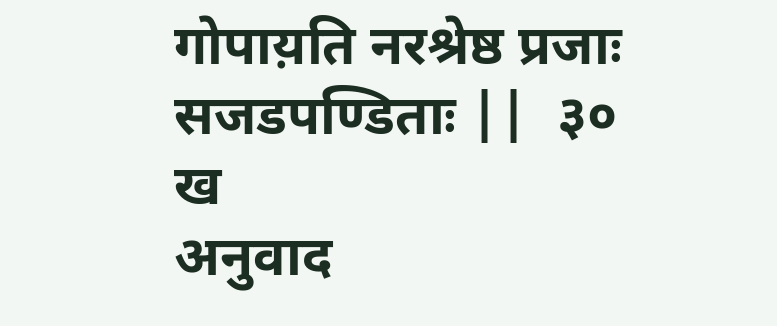गोपाय़ति नरश्रेष्ठ प्रजाः सजडपण्डिताः ||  ३०   ख
अनुवाद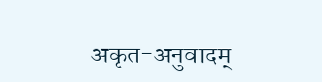अकृत-अनुवादम्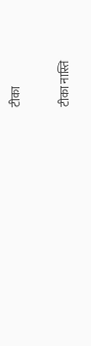टीका

टीका नास्ति